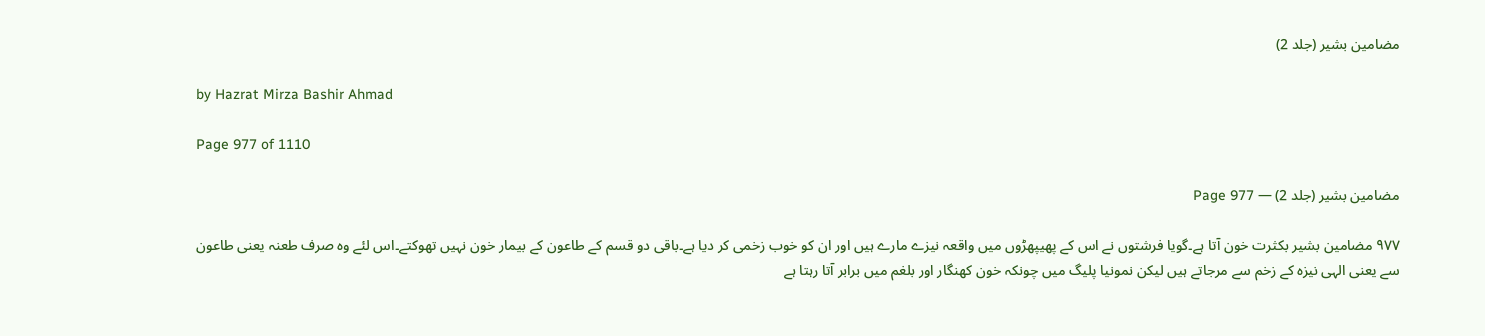مضامین بشیر (جلد 2)

by Hazrat Mirza Bashir Ahmad

Page 977 of 1110

مضامین بشیر (جلد 2) — Page 977

۹۷۷ مضامین بشیر بکثرت خون آتا ہے۔گویا فرشتوں نے اس کے پھیپھڑوں میں واقعہ نیزے مارے ہیں اور ان کو خوب زخمی کر دیا ہے۔باقی دو قسم کے طاعون کے بیمار خون نہیں تھوکتے۔اس لئے وہ صرف طعنہ یعنی طاعون سے یعنی الہی نیزہ کے زخم سے مرجاتے ہیں لیکن نمونیا پلیگ میں چونکہ خون کھنگار اور بلغم میں برابر آتا رہتا ہے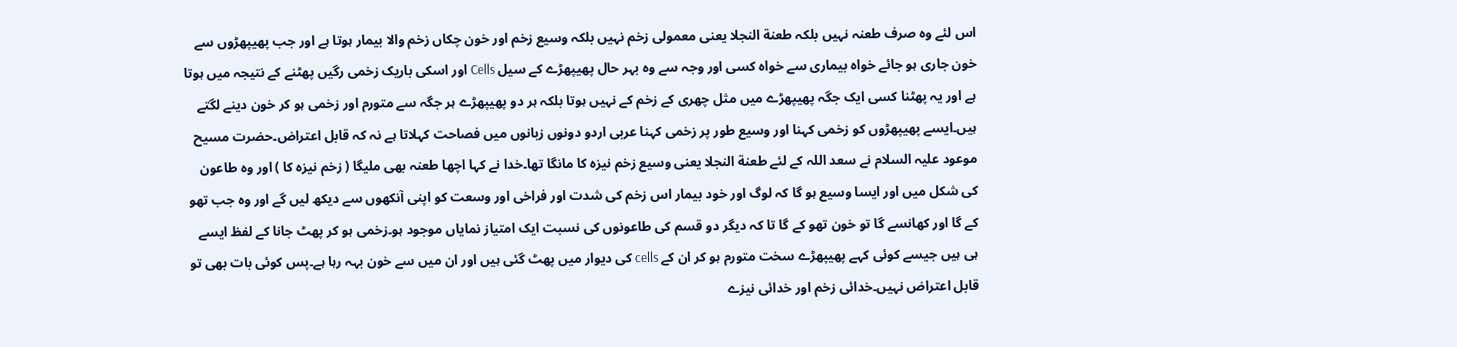اس لئے وہ صرف طعنہ نہیں بلکہ طعنة النجلا یعنی معمولی زخم نہیں بلکہ وسیع زخم اور خون چکاں زخم والا بیمار ہوتا ہے اور جب پھیپھڑوں سے خون جاری ہو جائے خواہ بیماری سے خواہ کسی اور وجہ سے وہ بہر حال پھیپھڑے کے سیل Cells اور اسکی باریک زخمی رگیں پھٹنے کے نتیجہ میں ہوتا ہے اور یہ پھٹنا کسی ایک جگہ پھیپھڑے میں مثل چھری کے زخم کے نہیں ہوتا بلکہ ہر دو پھیپھڑے ہر جگہ سے متورم اور زخمی ہو کر خون دینے لگتے ہیں۔ایسے پھیپھڑوں کو زخمی کہنا اور وسیع طور پر زخمی کہنا عربی اردو دونوں زبانوں میں فصاحت کہلاتا ہے نہ کہ قابل اعتراض۔حضرت مسیح موعود علیہ السلام نے سعد اللہ کے لئے طعنة النجلا یعنی وسیع زخم نیزہ کا مانگا تھا۔خدا نے کہا اچھا طعنہ بھی ملیگا ( زخم نیزہ کا ) اور وہ طاعون کی شکل میں اور ایسا وسیع ہو گا کہ لوگ اور خود بیمار اس زخم کی شدت اور فراخی اور وسعت کو اپنی آنکھوں سے دیکھ لیں گے اور وہ جب تھو کے گا اور کھانسے گا تو خون تھو کے گا تا کہ دیگر دو قسم کی طاعونوں کی نسبت ایک امتیاز نمایاں موجود ہو۔زخمی ہو کر پھٹ جانا کے لفظ ایسے ہی ہیں جیسے کوئی کہے پھیپھڑے سخت متورم ہو کر ان کے cells کی دیوار میں پھٹ گئی ہیں اور ان میں سے خون بہہ رہا ہے۔پس کوئی بات بھی تو قابل اعتراض نہیں۔خدائی زخم اور خدائی نیزے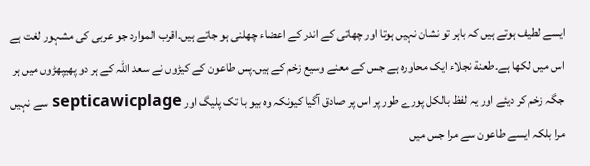ایسے لطیف ہوتے ہیں کہ باہر تو نشان نہیں ہوتا اور چھاتی کے اندر کے اعضاء چھلنی ہو جاتے ہیں۔اقرب الموارد جو عربی کی مشہور لغت ہے اس میں لکھا ہے۔طعنة نجلاء ایک محاورہ ہے جس کے معنے وسیع زخم کے ہیں۔پس طاعون کے کیڑوں نے سعد اللہ کے ہر دو پھیپھڑوں میں ہر جگہ زخم کر دیئے اور یہ لفظ بالکل پورے طور پر اس پر صادق آگیا کیونکہ وہ بیو با تک پلیگ اور septicawicplage سے نہیں مرا بلکہ ایسے طاعون سے مرا جس میں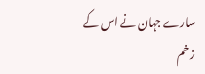سارے جہان نے اس کے زخم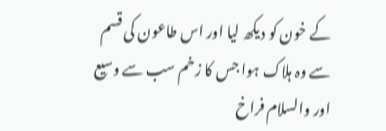کے خون کو دیکھ لیا اور اس طاعون کی قسم سے وہ ہلاک ہوا جس کا زخم سب سے وسیع اور والسلام فراخ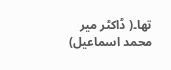تھا۔( ڈاکٹر میر محمد اسماعیل)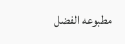مطبوعه الفضل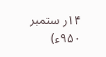۱۴ر ستمبر ۹۵۰ء)